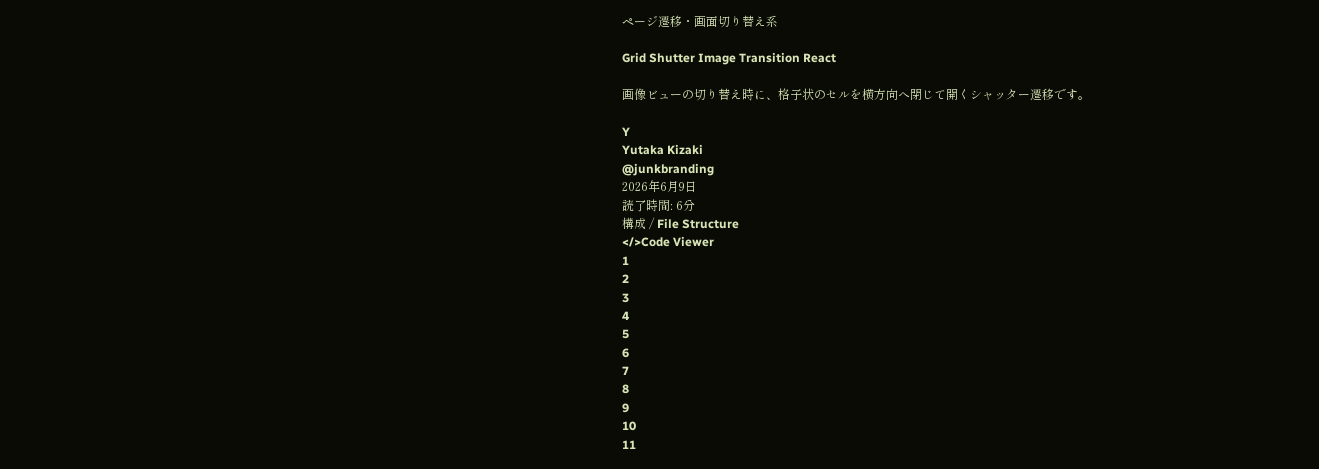ページ遷移・画面切り替え系

Grid Shutter Image Transition React

画像ビューの切り替え時に、格子状のセルを横方向へ閉じて開くシャッター遷移です。

Y
Yutaka Kizaki
@junkbranding
2026年6月9日
読了時間: 6分
構成 / File Structure
</>Code Viewer
1
2
3
4
5
6
7
8
9
10
11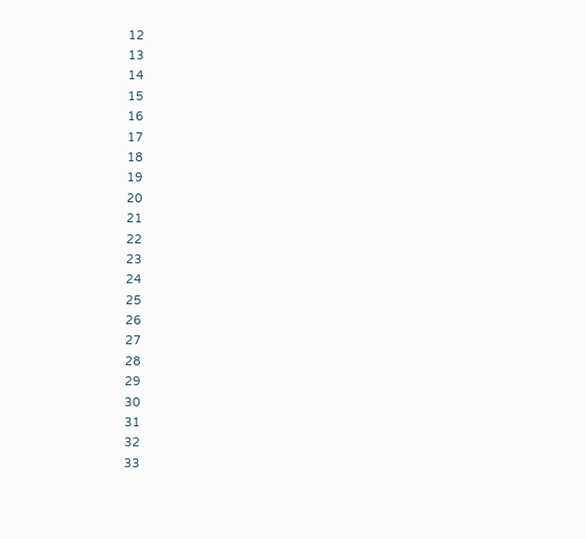12
13
14
15
16
17
18
19
20
21
22
23
24
25
26
27
28
29
30
31
32
33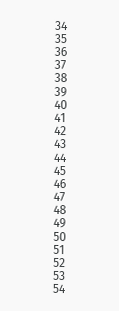34
35
36
37
38
39
40
41
42
43
44
45
46
47
48
49
50
51
52
53
54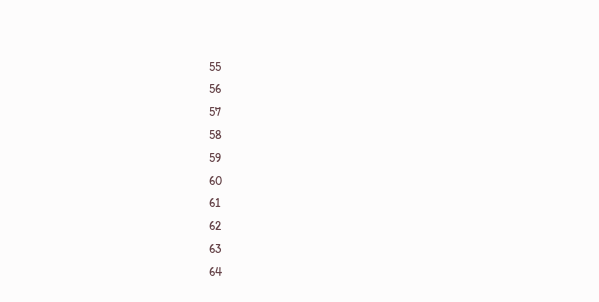55
56
57
58
59
60
61
62
63
64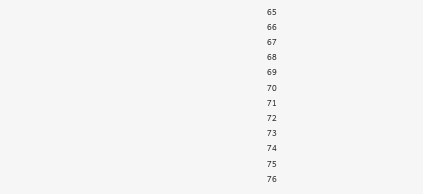65
66
67
68
69
70
71
72
73
74
75
76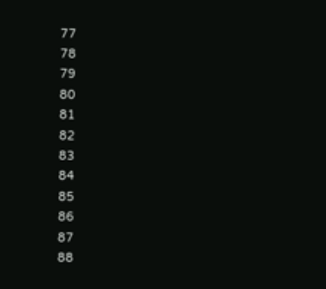77
78
79
80
81
82
83
84
85
86
87
88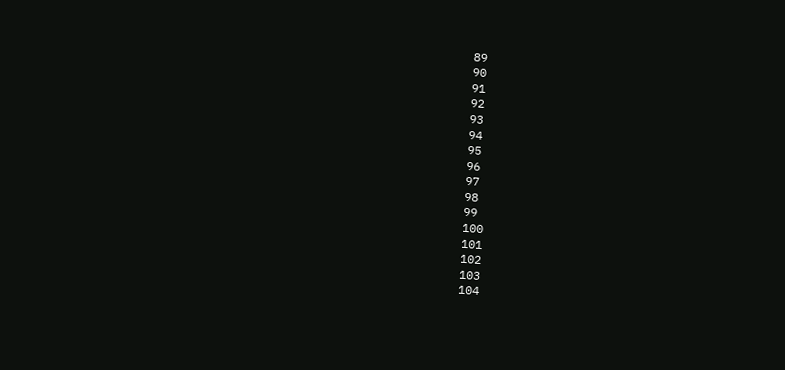89
90
91
92
93
94
95
96
97
98
99
100
101
102
103
104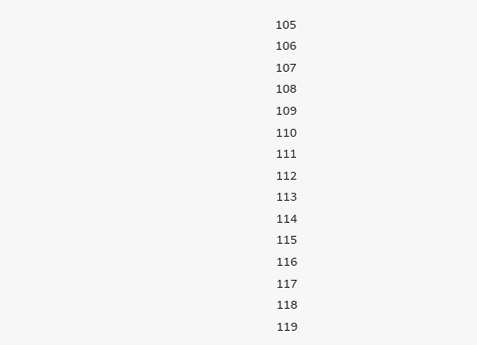105
106
107
108
109
110
111
112
113
114
115
116
117
118
119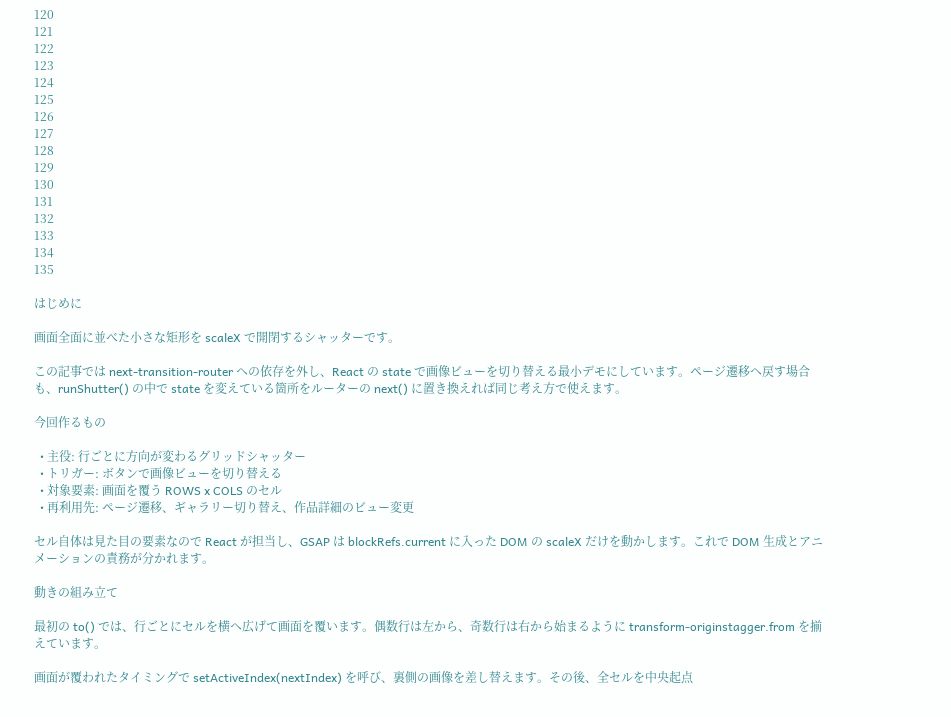120
121
122
123
124
125
126
127
128
129
130
131
132
133
134
135

はじめに

画面全面に並べた小さな矩形を scaleX で開閉するシャッターです。

この記事では next-transition-router への依存を外し、React の state で画像ビューを切り替える最小デモにしています。ページ遷移へ戻す場合も、runShutter() の中で state を変えている箇所をルーターの next() に置き換えれば同じ考え方で使えます。

今回作るもの

  • 主役: 行ごとに方向が変わるグリッドシャッター
  • トリガー: ボタンで画像ビューを切り替える
  • 対象要素: 画面を覆う ROWS x COLS のセル
  • 再利用先: ページ遷移、ギャラリー切り替え、作品詳細のビュー変更

セル自体は見た目の要素なので React が担当し、GSAP は blockRefs.current に入った DOM の scaleX だけを動かします。これで DOM 生成とアニメーションの責務が分かれます。

動きの組み立て

最初の to() では、行ごとにセルを横へ広げて画面を覆います。偶数行は左から、奇数行は右から始まるように transform-originstagger.from を揃えています。

画面が覆われたタイミングで setActiveIndex(nextIndex) を呼び、裏側の画像を差し替えます。その後、全セルを中央起点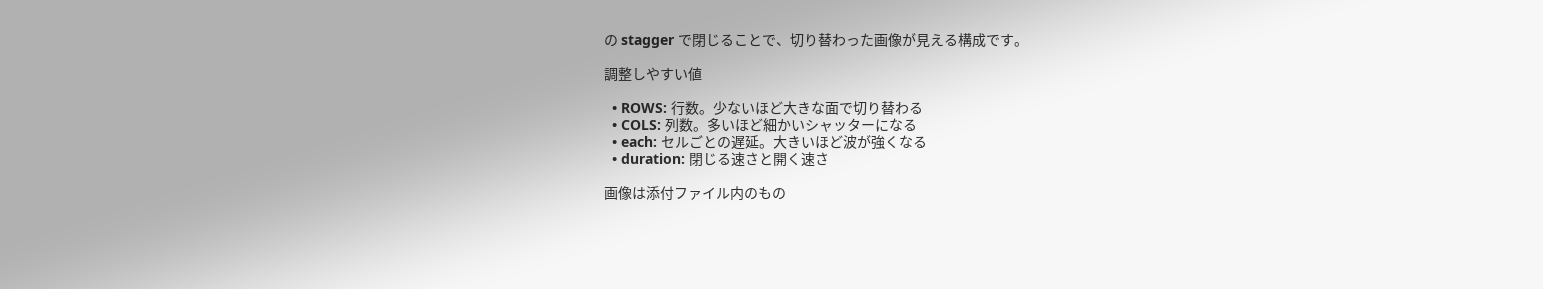の stagger で閉じることで、切り替わった画像が見える構成です。

調整しやすい値

  • ROWS: 行数。少ないほど大きな面で切り替わる
  • COLS: 列数。多いほど細かいシャッターになる
  • each: セルごとの遅延。大きいほど波が強くなる
  • duration: 閉じる速さと開く速さ

画像は添付ファイル内のもの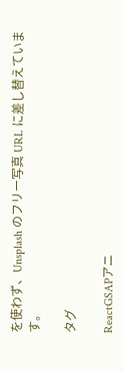を使わず、Unsplash のフリー写真 URL に差し替えています。

タグ

ReactGSAPアニ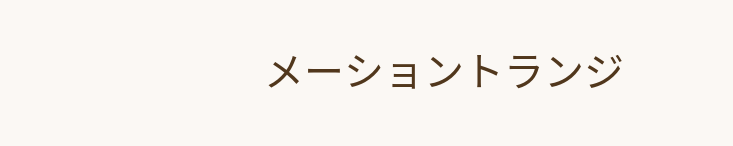メーショントランジ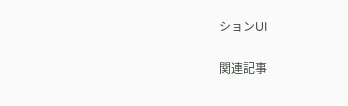ションUI

関連記事